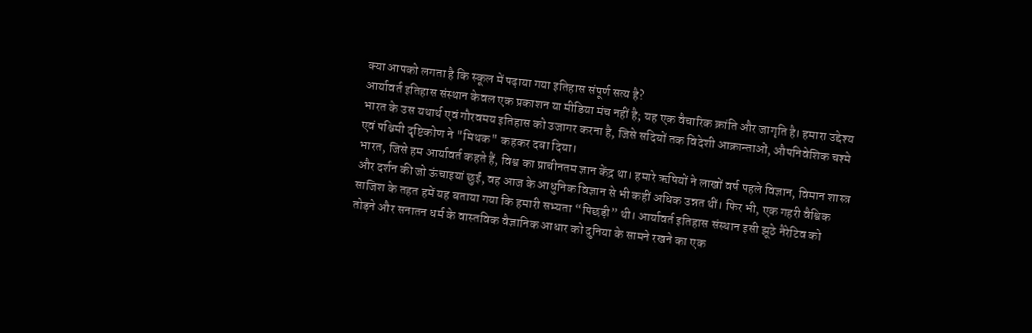क्या आपको लगता है कि स्कूल में पढ़ाया गया इतिहास संपूर्ण सत्य है?
आर्यावर्त इतिहास संस्थान केवल एक प्रकाशन या मीडिया मंच नहीं है; यह एक वैचारिक क्रांति और जागृति है। हमारा उद्देश्य भारत के उस यथार्थ एवं गौरवमय इतिहास को उजागर करना है, जिसे सदियों तक विदेशी आक्रान्ताओं, औपनिवेशिक चश्मे एवं पश्चिमी दृष्टिकोण ने "मिथक" कहकर दबा दिया।
भारत, जिसे हम आर्यावर्त कहते हैं, विश्व का प्राचीनतम ज्ञान केंद्र था। हमारे ऋषियों ने लाखों वर्ष पहले विज्ञान, विमान शास्त्र और दर्शन की जो ऊंचाइयां छुईं, वह आज के आधुनिक विज्ञान से भी कहीं अधिक उन्नत थीं। फिर भी, एक गहरी वैश्विक साजिश के तहत हमें यह बताया गया कि हमारी सभ्यता “पिछड़ी” थी। आर्यावर्त इतिहास संस्थान इसी झूठे नैरेटिव को तोड़ने और सनातन धर्म के वास्तविक वैज्ञानिक आधार को दुनिया के सामने रखने का एक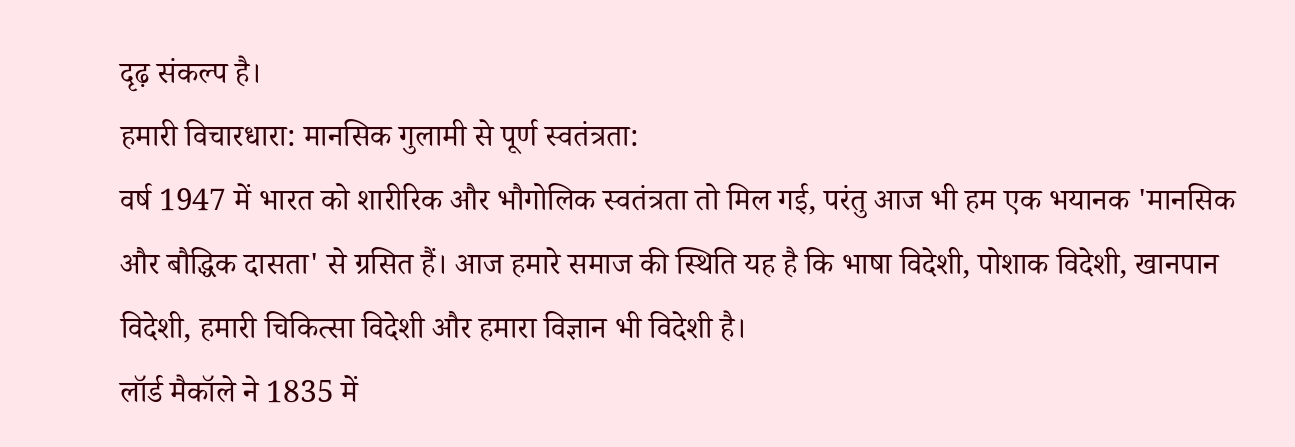दृढ़ संकल्प है।
हमारी विचारधारा: मानसिक गुलामी से पूर्ण स्वतंत्रता:
वर्ष 1947 में भारत को शारीरिक और भौगोलिक स्वतंत्रता तो मिल गई, परंतु आज भी हम एक भयानक 'मानसिक और बौद्धिक दासता' से ग्रसित हैं। आज हमारे समाज की स्थिति यह है कि भाषा विदेशी, पोशाक विदेशी, खानपान विदेशी, हमारी चिकित्सा विदेशी और हमारा विज्ञान भी विदेशी है।
लॉर्ड मैकॉले ने 1835 में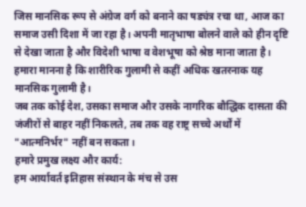जिस मानसिक रूप से अंग्रेज वर्ग को बनाने का षड्यंत्र रचा था, आज का समाज उसी दिशा में जा रहा है। अपनी मातृभाषा बोलने वाले को हीन दृष्टि से देखा जाता है और विदेशी भाषा व वेशभूषा को श्रेष्ठ माना जाता है। हमारा मानना है कि शारीरिक गुलामी से कहीं अधिक खतरनाक यह मानसिक गुलामी है।
जब तक कोई देश, उसका समाज और उसके नागरिक बौद्धिक दासता की जंजीरों से बाहर नहीं निकलते, तब तक वह राष्ट्र सच्चे अर्थों में "आत्मनिर्भर" नहीं बन सकता।
हमारे प्रमुख लक्ष्य और कार्य:
हम आर्यावर्त इतिहास संस्थान के मंच से उस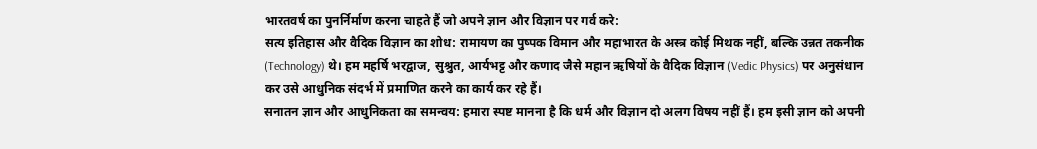भारतवर्ष का पुनर्निर्माण करना चाहते हैं जो अपने ज्ञान और विज्ञान पर गर्व करे:
सत्य इतिहास और वैदिक विज्ञान का शोध: रामायण का पुष्पक विमान और महाभारत के अस्त्र कोई मिथक नहीं, बल्कि उन्नत तकनीक (Technology) थे। हम महर्षि भरद्वाज, सुश्रुत, आर्यभट्ट और कणाद जैसे महान ऋषियों के वैदिक विज्ञान (Vedic Physics) पर अनुसंधान कर उसे आधुनिक संदर्भ में प्रमाणित करने का कार्य कर रहे हैं।
सनातन ज्ञान और आधुनिकता का समन्वय: हमारा स्पष्ट मानना है कि धर्म और विज्ञान दो अलग विषय नहीं हैं। हम इसी ज्ञान को अपनी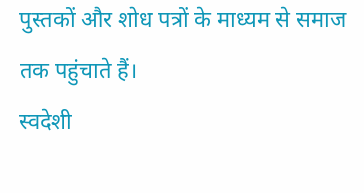पुस्तकों और शोध पत्रों के माध्यम से समाज तक पहुंचाते हैं।
स्वदेशी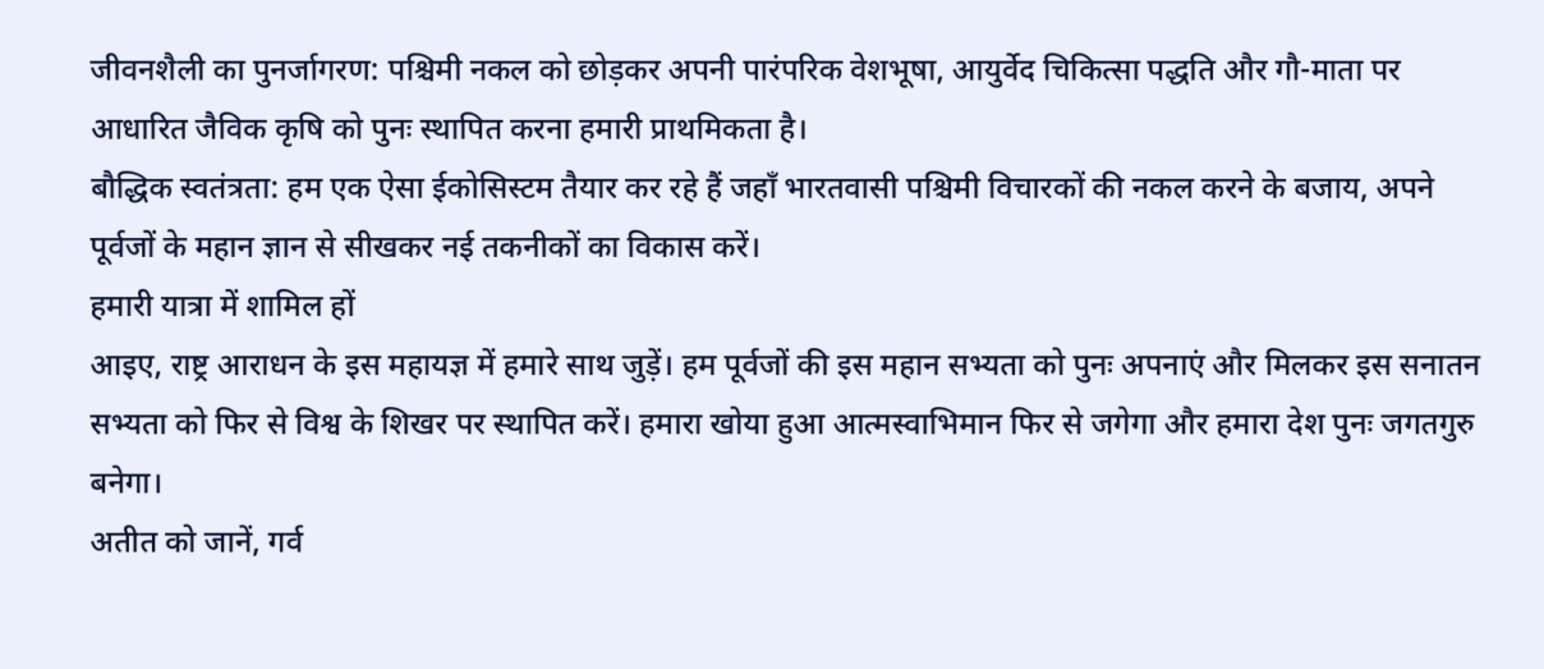जीवनशैली का पुनर्जागरण: पश्चिमी नकल को छोड़कर अपनी पारंपरिक वेशभूषा, आयुर्वेद चिकित्सा पद्धति और गौ-माता पर आधारित जैविक कृषि को पुनः स्थापित करना हमारी प्राथमिकता है।
बौद्धिक स्वतंत्रता: हम एक ऐसा ईकोसिस्टम तैयार कर रहे हैं जहाँ भारतवासी पश्चिमी विचारकों की नकल करने के बजाय, अपने पूर्वजों के महान ज्ञान से सीखकर नई तकनीकों का विकास करें।
हमारी यात्रा में शामिल हों
आइए, राष्ट्र आराधन के इस महायज्ञ में हमारे साथ जुड़ें। हम पूर्वजों की इस महान सभ्यता को पुनः अपनाएं और मिलकर इस सनातन सभ्यता को फिर से विश्व के शिखर पर स्थापित करें। हमारा खोया हुआ आत्मस्वाभिमान फिर से जगेगा और हमारा देश पुनः जगतगुरु बनेगा।
अतीत को जानें, गर्व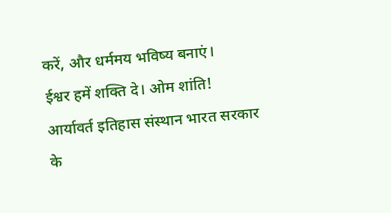करें, और धर्ममय भविष्य बनाएं।
ईश्वर हमें शक्ति दे। ओम शांति!
आर्यावर्त इतिहास संस्थान भारत सरकार के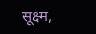सूक्ष्म,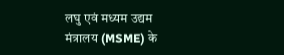लघु एवं मध्यम उद्यम मंत्रालय (MSME) के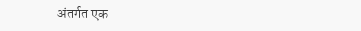अंतर्गत एक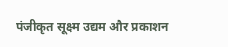पंजीकृत सूक्ष्म उद्यम और प्रकाशन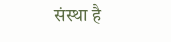संस्था है